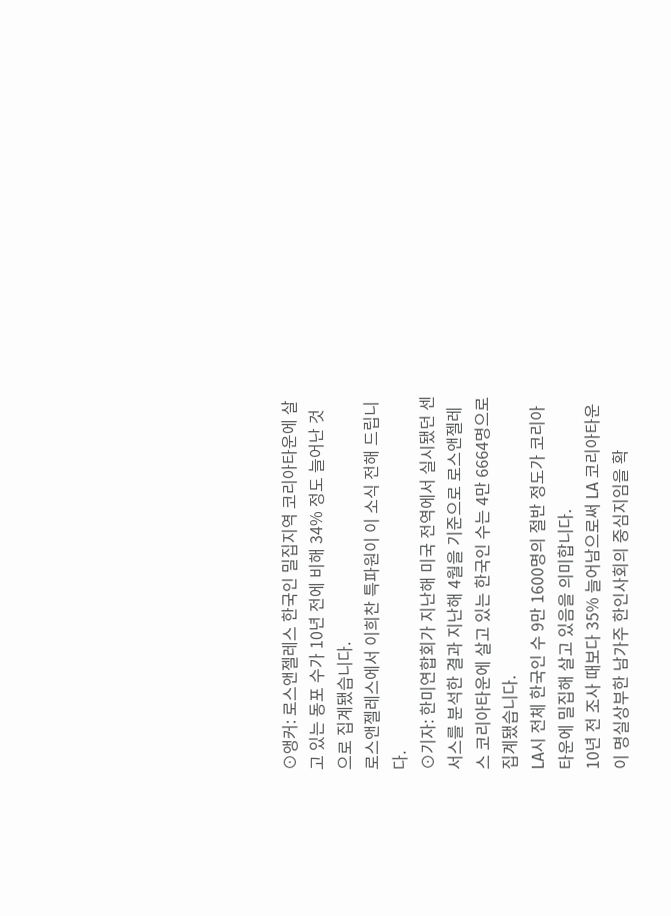⊙앵커: 로스앤젤레스 한국인 밀집지역 코리아타운에 살고 있는 동포 수가 10년 전에 비해 34% 정도 늘어난 것으로 집계됐습니다.
로스앤젤레스에서 이희찬 특파원이 이 소식 전해 드립니다.
⊙기자: 한미연합회가 지난해 미국 전역에서 실시됐던 센서스를 분석한 결과 지난해 4월을 기준으로 로스앤젤레스 코리아타운에 살고 있는 한국인 수는 4만 6664명으로 집계됐습니다.
LA시 전체 한국인 수 9만 1600명의 절반 정도가 코리아타운에 밀집해 살고 있음을 의미합니다.
10년 전 조사 때보다 35% 늘어남으로써 LA 코리아타운이 명실상부한 남가주 한인사회의 중심지임을 확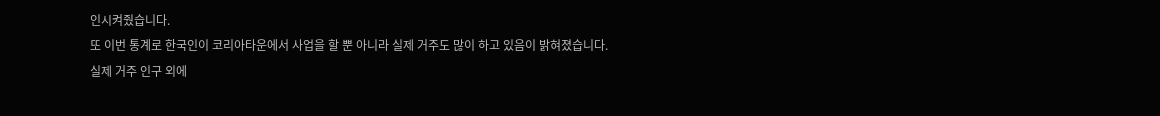인시켜줬습니다.
또 이번 통계로 한국인이 코리아타운에서 사업을 할 뿐 아니라 실제 거주도 많이 하고 있음이 밝혀졌습니다.
실제 거주 인구 외에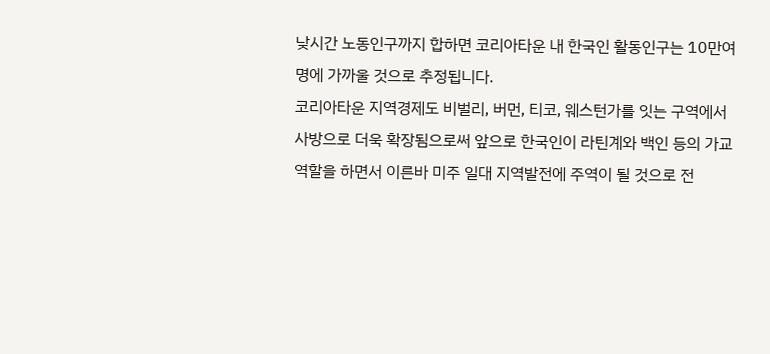낮시간 노동인구까지 합하면 코리아타운 내 한국인 활동인구는 10만여 명에 가까울 것으로 추정됩니다.
코리아타운 지역경제도 비벌리, 버먼, 티코, 웨스턴가를 잇는 구역에서 사방으로 더욱 확장됨으로써 앞으로 한국인이 라틴계와 백인 등의 가교역할을 하면서 이른바 미주 일대 지역발전에 주역이 될 것으로 전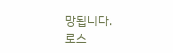망됩니다.
로스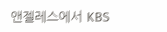앤젤레스에서 KBS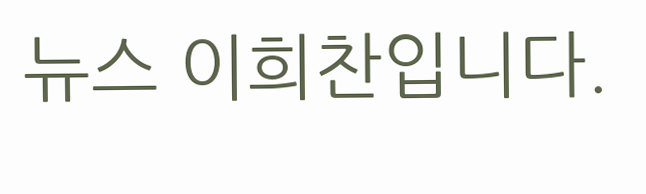뉴스 이희찬입니다.